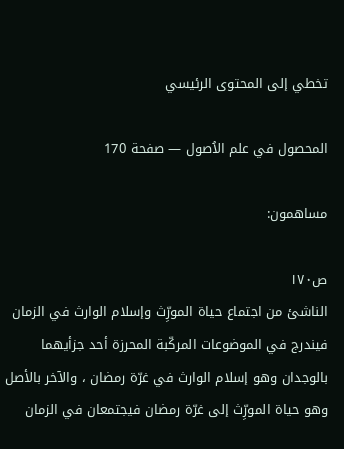تخطي إلى المحتوى الرئيسي

المحصول في علم الاُصول — صفحة 170

مساهمون:

ص١٧٠
الناشئ من اجتماع حياة المورِّث وإسلام الوارث في الزمان فيندرج في الموضوعات المركّبة المحرزة أحد جزأيهما بالوجدان وهو إسلام الوارث في غرّة رمضان ، والآخر بالأصل وهو حياة المورِّث إلى غرّة رمضان فيجتمعان في الزمان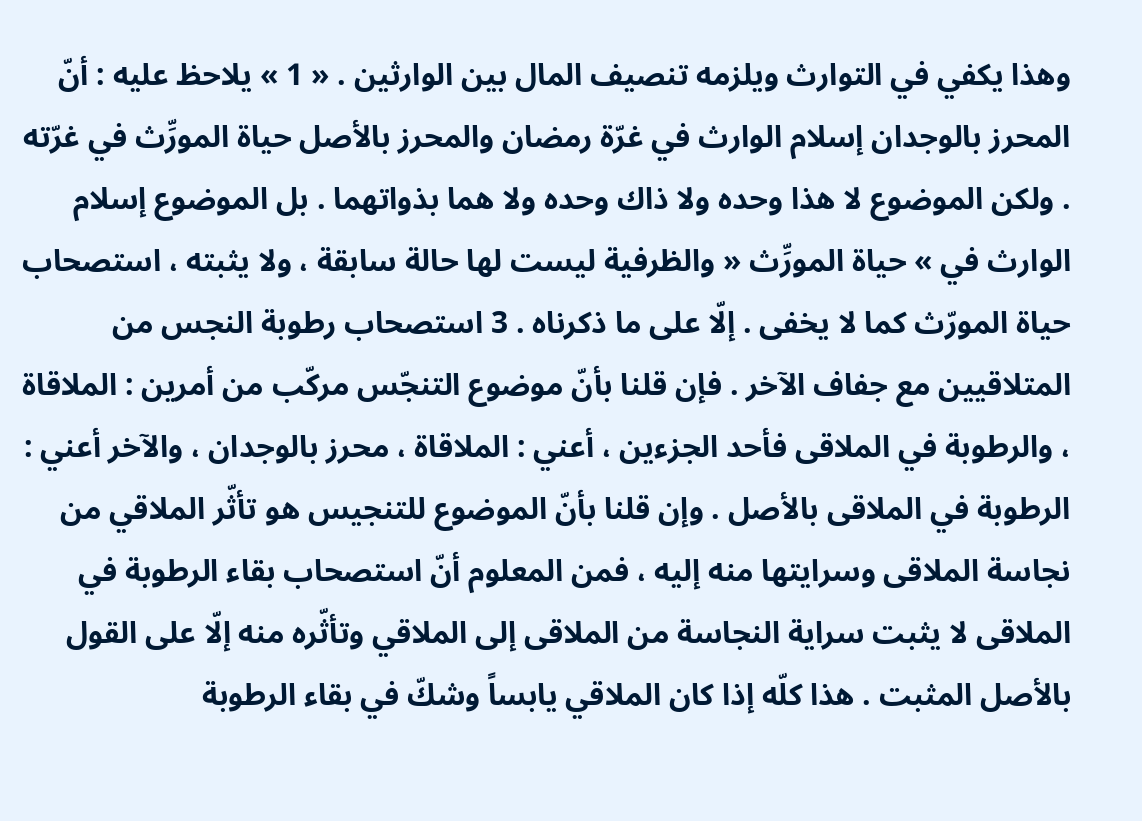وهذا يكفي في التوارث ويلزمه تنصيف المال بين الوارثين . « 1 » يلاحظ عليه : أنّ المحرز بالوجدان إسلام الوارث في غرّة رمضان والمحرز بالأصل حياة المورِّث في غرّته . ولكن الموضوع لا هذا وحده ولا ذاك وحده ولا هما بذواتهما . بل الموضوع إسلام الوارث في » حياة المورِّث « والظرفية ليست لها حالة سابقة ، ولا يثبته ، استصحاب حياة المورّث كما لا يخفى . إلّا على ما ذكرناه . 3 استصحاب رطوبة النجس من المتلاقيين مع جفاف الآخر . فإن قلنا بأنّ موضوع التنجّس مركّب من أمرين : الملاقاة ، والرطوبة في الملاقى فأحد الجزءين ، أعني : الملاقاة ، محرز بالوجدان ، والآخر أعني : الرطوبة في الملاقى بالأصل . وإن قلنا بأنّ الموضوع للتنجيس هو تأثّر الملاقي من نجاسة الملاقى وسرايتها منه إليه ، فمن المعلوم أنّ استصحاب بقاء الرطوبة في الملاقى لا يثبت سراية النجاسة من الملاقى إلى الملاقي وتأثّره منه إلّا على القول بالأصل المثبت . هذا كلّه إذا كان الملاقي يابساً وشكّ في بقاء الرطوبة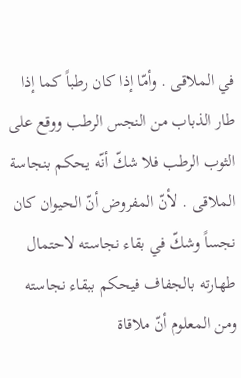في الملاقى . وأمّا إذا كان رطباً كما إذا طار الذباب من النجس الرطب ووقع على الثوب الرطب فلا شكّ أنّه يحكم بنجاسة الملاقى . لأنّ المفروض أنّ الحيوان كان نجساً وشكّ في بقاء نجاسته لاحتمال طهارته بالجفاف فيحكم ببقاء نجاسته ومن المعلوم أنّ ملاقاة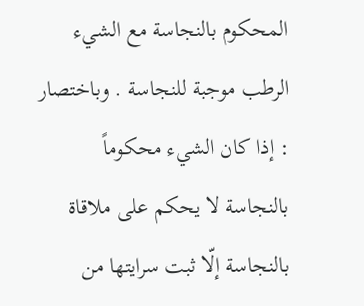المحكوم بالنجاسة مع الشيء الرطب موجبة للنجاسة . وباختصار : إذا كان الشيء محكوماً بالنجاسة لا يحكم على ملاقاة بالنجاسة إلّا ثبت سرايتها من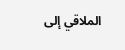الملاقي إلى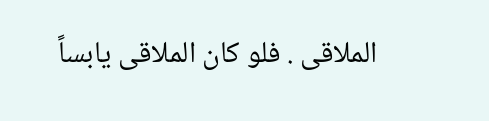الملاقى . فلو كان الملاقى يابساً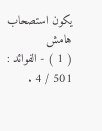يكون استصحاب
هامش
( 1 ) - الفوائد : 501 / 4 .